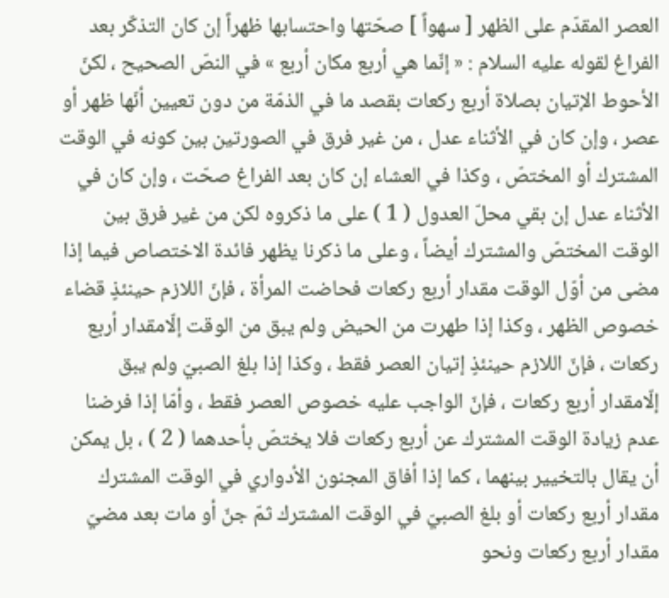العصر المقدّم على الظهر [ سهواً ] صحّتها واحتسابها ظهراً إن كان التذكّر بعد الفراغ لقوله عليه السلام : « إنّما هي أربع مكان أربع » في النصّ الصحيح ، لكنّ الأحوط الإتيان بصلاة أربع ركعات بقصد ما في الذمّة من دون تعيين أنّها ظهر أو عصر ، وإن كان في الأثناء عدل ، من غير فرق في الصورتين بين كونه في الوقت المشترك أو المختصّ ، وكذا في العشاء إن كان بعد الفراغ صحّت ، وإن كان في الأثناء عدل إن بقي محلّ العدول ( 1 ) على ما ذكروه لكن من غير فرق بين الوقت المختصّ والمشترك أيضاً ، وعلى ما ذكرنا يظهر فائدة الاختصاص فيما إذا مضى من أوّل الوقت مقدار أربع ركعات فحاضت المرأة ، فإنّ اللازم حينئذٍ قضاء خصوص الظهر ، وكذا إذا طهرت من الحيض ولم يبق من الوقت إلّامقدار أربع ركعات ، فإنّ اللازم حينئذٍ إتيان العصر فقط ، وكذا إذا بلغ الصبيّ ولم يبق إلّامقدار أربع ركعات ، فإنّ الواجب عليه خصوص العصر فقط ، وأمّا إذا فرضنا عدم زيادة الوقت المشترك عن أربع ركعات فلا يختصّ بأحدهما ( 2 ) ، بل يمكن أن يقال بالتخيير بينهما ، كما إذا أفاق المجنون الأدواري في الوقت المشترك مقدار أربع ركعات أو بلغ الصبيّ في الوقت المشترك ثمّ جنّ أو مات بعد مضيّ مقدار أربع ركعات ونحو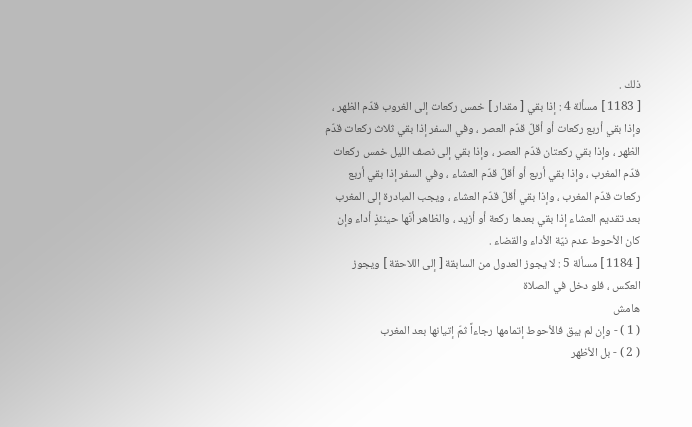ذلك .
[ 1183 ] مسألة 4 : إذا بقي [ مقدار ] خمس ركعات إلى الغروب قدّم الظهر ، وإذا بقي أربع ركعات أو أقلّ قدّم العصر ، وفي السفر إذا بقي ثلاث ركعات قدّم الظهر ، وإذا بقي ركعتان قدّم العصر ، وإذا بقي إلى نصف الليل خمس ركعات قدّم المغرب ، وإذا بقي أربع أو أقلّ قدّم العشاء ، وفي السفر إذا بقي أربع ركعات قدّم المغرب ، وإذا بقي أقلّ قدّم العشاء ، ويجب المبادرة إلى المغرب بعد تقديم العشاء إذا بقي بعدها ركعة أو أزيد ، والظاهر أنّها حينئذٍ أداء وإن كان الأحوط عدم نيّة الأداء والقضاء .
[ 1184 ] مسألة 5 : لا يجوز العدول من السابقة [ إلى اللاحقة ] ويجوز العكس ، فلو دخل في الصلاة
هامش
( 1 ) - وإن لم يبق فالأحوط إتمامها رجاءاً ثمّ إتيانها بعد المغرب
( 2 ) - بل الأظهر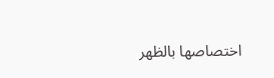اختصاصها بالظهر